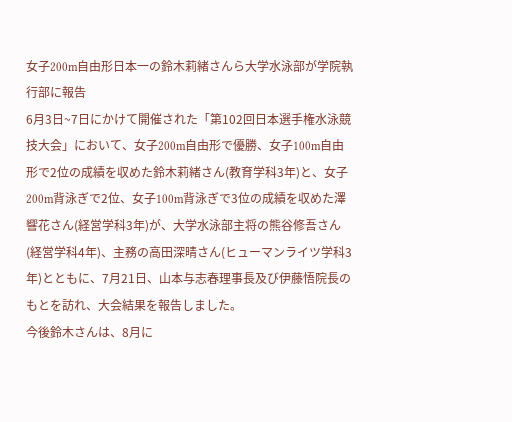女子200m自由形日本一の鈴木莉緒さんら大学水泳部が学院執行部に報告
6月3日~7日にかけて開催された「第102回日本選手権水泳競技大会」において、女子200m自由形で優勝、女子100m自由形で2位の成績を収めた鈴木莉緒さん(教育学科3年)と、女子200m背泳ぎで2位、女子100m背泳ぎで3位の成績を収めた澤響花さん(経営学科3年)が、大学水泳部主将の熊谷修吾さん(経営学科4年)、主務の高田深晴さん(ヒューマンライツ学科3年)とともに、7月21日、山本与志春理事長及び伊藤悟院長のもとを訪れ、大会結果を報告しました。
今後鈴木さんは、8月に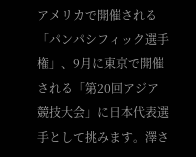アメリカで開催される「パンパシフィック選手権」、9月に東京で開催される「第20回アジア競技大会」に日本代表選手として挑みます。澤さ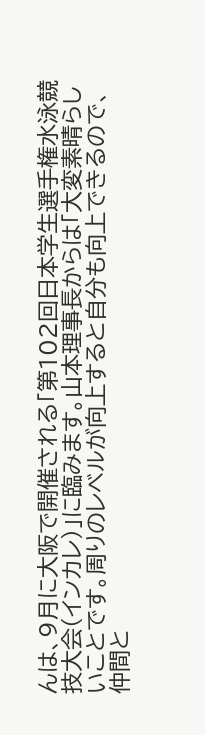んは、9月に大阪で開催される「第102回日本学生選手権水泳競技大会(インカレ)」に臨みます。山本理事長からは「大変素晴らしいことです。周りのレベルが向上すると自分も向上できるので、仲間と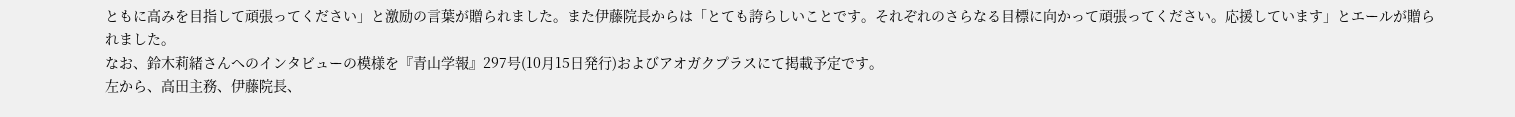ともに高みを目指して頑張ってください」と激励の言葉が贈られました。また伊藤院長からは「とても誇らしいことです。それぞれのさらなる目標に向かって頑張ってください。応援しています」とエールが贈られました。
なお、鈴木莉緒さんへのインタビューの模様を『青山学報』297号(10月15日発行)およびアオガクプラスにて掲載予定です。
左から、高田主務、伊藤院長、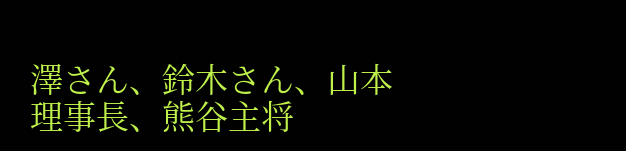澤さん、鈴木さん、山本理事長、熊谷主将